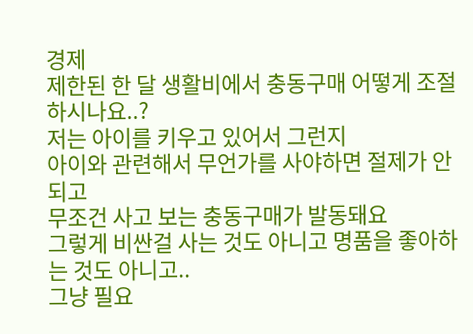경제
제한된 한 달 생활비에서 충동구매 어떻게 조절하시나요..?
저는 아이를 키우고 있어서 그런지
아이와 관련해서 무언가를 사야하면 절제가 안되고
무조건 사고 보는 충동구매가 발동돼요
그렇게 비싼걸 사는 것도 아니고 명품을 좋아하는 것도 아니고..
그냥 필요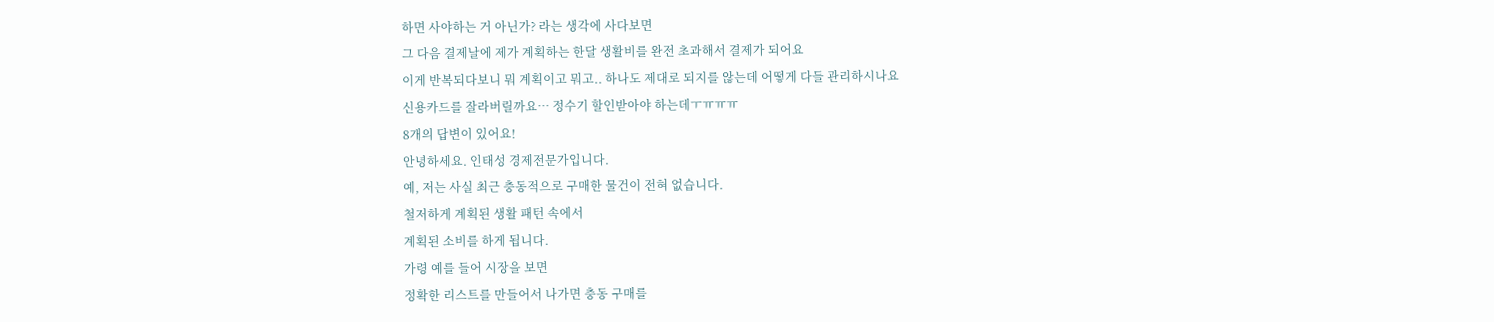하면 사야하는 거 아닌가? 라는 생각에 사다보면
그 다음 결제날에 제가 계획하는 한달 생활비를 완전 초과해서 결제가 되어요
이게 반복되다보니 뭐 계획이고 뭐고.. 하나도 제대로 되지를 않는데 어떻게 다들 관리하시나요
신용카드를 잘라버릴까요… 정수기 할인받아야 하는데ㅜㅠㅠㅠ
8개의 답변이 있어요!
안녕하세요. 인태성 경제전문가입니다.
예, 저는 사실 최근 충동적으로 구매한 물건이 전혀 없습니다.
철저하게 계획된 생활 패턴 속에서
계획된 소비를 하게 됩니다.
가령 예를 들어 시장을 보면
정확한 리스트를 만들어서 나가면 충동 구매를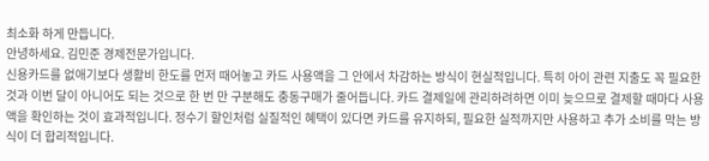최소화 하게 만듭니다.
안녕하세요. 김민준 경제전문가입니다.
신용카드를 없애기보다 생활비 한도를 먼저 때어놓고 카드 사용액을 그 안에서 차감하는 방식이 현실적입니다. 특히 아이 관련 지출도 꼭 필요한 것과 이번 달이 아니어도 되는 것으로 한 번 만 구분해도 충동구매가 줄어듭니다. 카드 결제일에 관리하려하면 이미 늦으므로 결제할 때마다 사용액을 확인하는 것이 효과적입니다. 정수기 할인처럼 실질적인 혜택이 있다면 카드를 유지하되, 필요한 실적까지만 사용하고 추가 소비를 막는 방식이 더 합리적입니다.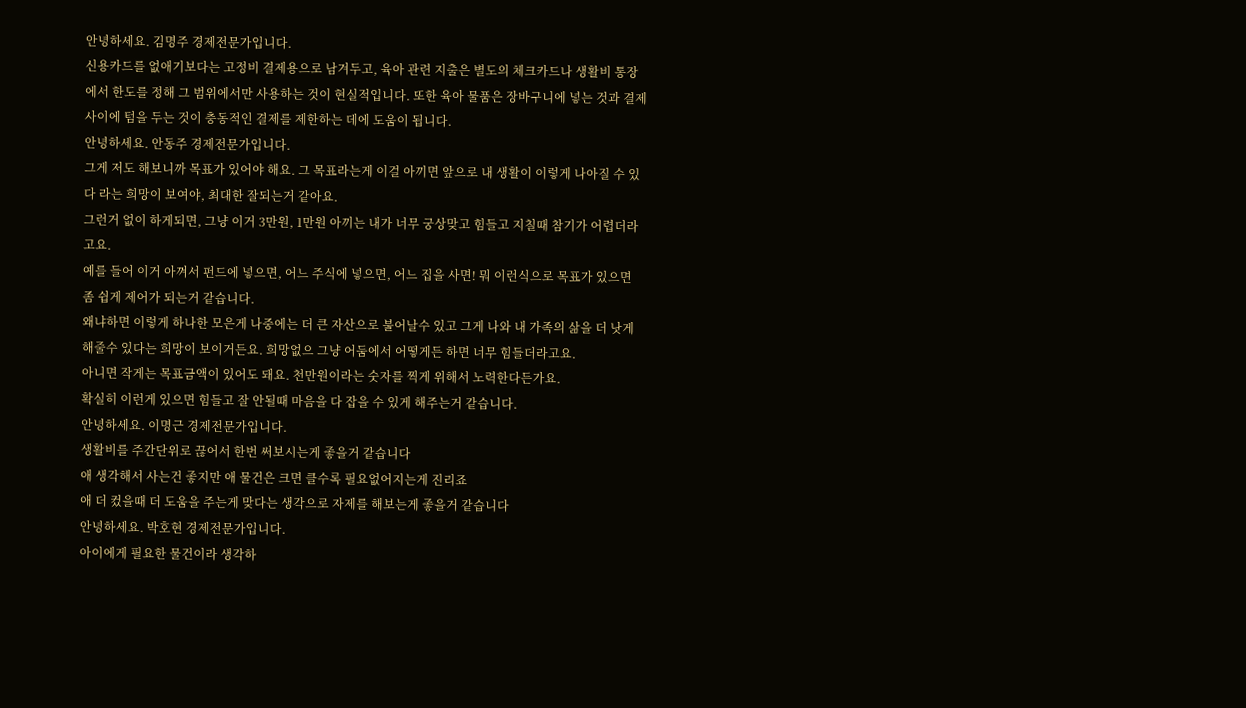안녕하세요. 김명주 경제전문가입니다.
신용카드를 없애기보다는 고정비 결제용으로 남겨두고, 육아 관련 지출은 별도의 체크카드나 생활비 통장에서 한도를 정해 그 범위에서만 사용하는 것이 현실적입니다. 또한 육아 물품은 장바구니에 넣는 것과 결제 사이에 텀을 두는 것이 충동적인 결제를 제한하는 데에 도움이 됩니다.
안녕하세요. 안동주 경제전문가입니다.
그게 저도 해보니까 목표가 있어야 해요. 그 목표라는게 이걸 아끼면 앞으로 내 생활이 이렇게 나아질 수 있다 라는 희망이 보여야, 최대한 잘되는거 같아요.
그런거 없이 하게되면, 그냥 이거 3만원, 1만원 아끼는 내가 너무 궁상맞고 힘들고 지칠때 참기가 어렵더라고요.
예를 들어 이거 아껴서 펀드에 넣으면, 어느 주식에 넣으면, 어느 집을 사면! 뭐 이런식으로 목표가 있으면 좀 쉽게 제어가 되는거 같습니다.
왜냐하면 이렇게 하나한 모은게 나중에는 더 큰 자산으로 불어날수 있고 그게 나와 내 가족의 삶을 더 낫게 해줄수 있다는 희망이 보이거든요. 희망없으 그냥 어둠에서 어떻게든 하면 너무 힘들더라고요.
아니면 작게는 목표금액이 있어도 돼요. 천만원이라는 숫자를 찍게 위해서 노력한다든가요.
확실히 이런게 있으면 힘들고 잘 안될때 마음을 다 잡을 수 있게 해주는거 같습니다.
안녕하세요. 이명근 경제전문가입니다.
생활비를 주간단위로 끊어서 한번 써보시는게 좋을거 같습니다
애 생각해서 사는건 좋지만 애 물건은 크면 클수록 필요없어지는게 진리죠
애 더 컸을때 더 도움을 주는게 맞다는 생각으로 자제를 해보는게 좋을거 같습니다
안녕하세요. 박호현 경제전문가입니다.
아이에게 필요한 물건이라 생각하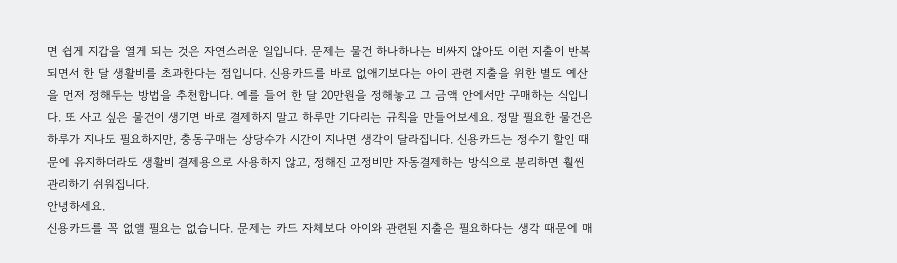면 쉽게 지갑을 열게 되는 것은 자연스러운 일입니다. 문제는 물건 하나하나는 비싸지 않아도 이런 지출이 반복되면서 한 달 생활비를 초과한다는 점입니다. 신용카드를 바로 없애기보다는 아이 관련 지출을 위한 별도 예산을 먼저 정해두는 방법을 추천합니다. 예를 들어 한 달 20만원을 정해놓고 그 금액 안에서만 구매하는 식입니다. 또 사고 싶은 물건이 생기면 바로 결제하지 말고 하루만 기다리는 규칙을 만들어보세요. 정말 필요한 물건은 하루가 지나도 필요하지만, 충동구매는 상당수가 시간이 지나면 생각이 달라집니다. 신용카드는 정수기 할인 때문에 유지하더라도 생활비 결제용으로 사용하지 않고, 정해진 고정비만 자동결제하는 방식으로 분리하면 훨씬 관리하기 쉬워집니다.
안녕하세요.
신용카드를 꼭 없앨 필요는 없습니다. 문제는 카드 자체보다 아이와 관련된 지출은 필요하다는 생각 때문에 매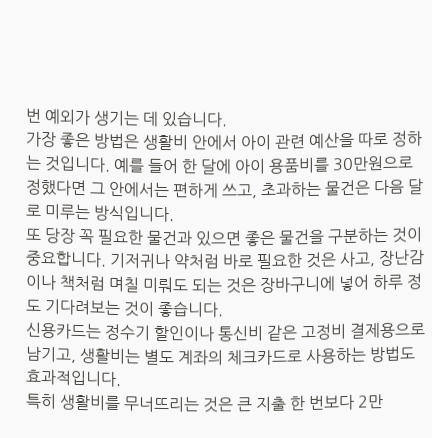번 예외가 생기는 데 있습니다.
가장 좋은 방법은 생활비 안에서 아이 관련 예산을 따로 정하는 것입니다. 예를 들어 한 달에 아이 용품비를 30만원으로 정했다면 그 안에서는 편하게 쓰고, 초과하는 물건은 다음 달로 미루는 방식입니다.
또 당장 꼭 필요한 물건과 있으면 좋은 물건을 구분하는 것이 중요합니다. 기저귀나 약처럼 바로 필요한 것은 사고, 장난감이나 책처럼 며칠 미뤄도 되는 것은 장바구니에 넣어 하루 정도 기다려보는 것이 좋습니다.
신용카드는 정수기 할인이나 통신비 같은 고정비 결제용으로 남기고, 생활비는 별도 계좌의 체크카드로 사용하는 방법도 효과적입니다.
특히 생활비를 무너뜨리는 것은 큰 지출 한 번보다 2만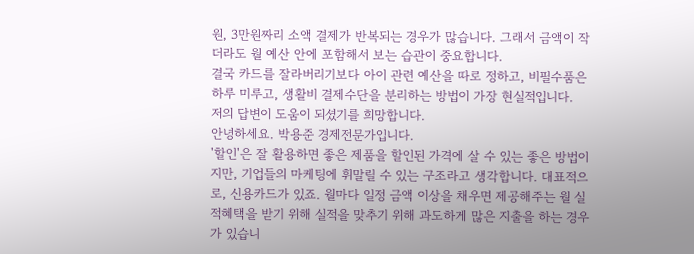원, 3만원짜리 소액 결제가 반복되는 경우가 많습니다. 그래서 금액이 작더라도 월 예산 안에 포함해서 보는 습관이 중요합니다.
결국 카드를 잘라버리기보다 아이 관련 예산을 따로 정하고, 비필수품은 하루 미루고, 생활비 결제수단을 분리하는 방법이 가장 현실적입니다.
저의 답변이 도움이 되셨기를 희망합니다.
안녕하세요. 박용준 경제전문가입니다.
'할인'은 잘 활용하면 좋은 제품을 할인된 가격에 살 수 있는 좋은 방법이지만, 기업들의 마케팅에 휘말릴 수 있는 구조라고 생각합니다. 대표적으로, 신용카드가 있죠. 월마다 일정 금액 이상을 채우면 제공해주는 월 실적혜택을 받기 위해 실적을 맞추기 위해 과도하게 많은 지출을 하는 경우가 있습니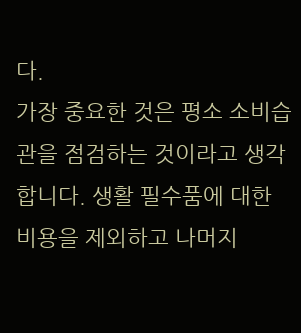다.
가장 중요한 것은 평소 소비습관을 점검하는 것이라고 생각합니다. 생활 필수품에 대한 비용을 제외하고 나머지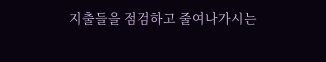지출들을 점검하고 줄여나가시는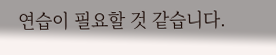연습이 필요할 것 같습니다.